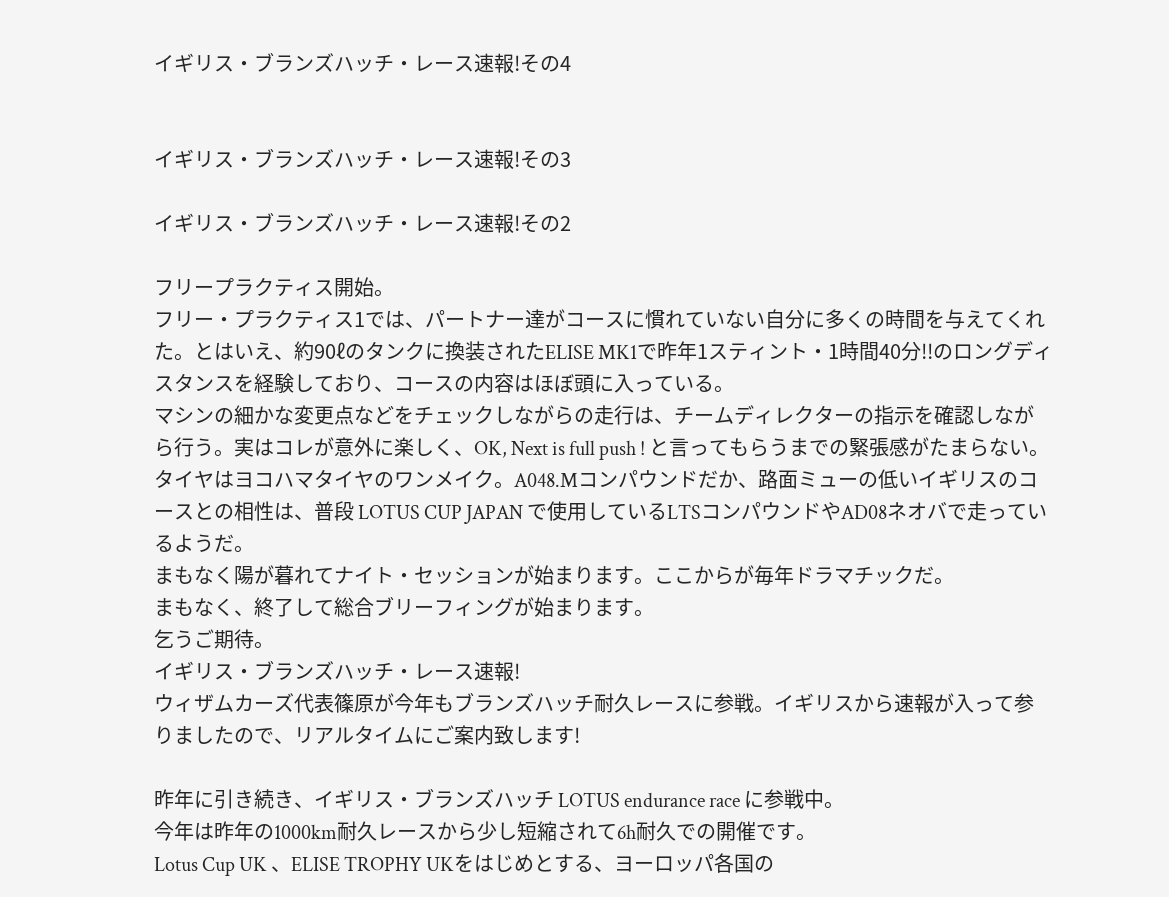イギリス・ブランズハッチ・レース速報!その4


イギリス・ブランズハッチ・レース速報!その3

イギリス・ブランズハッチ・レース速報!その2

フリープラクティス開始。
フリー・プラクティス1では、パートナー達がコースに慣れていない自分に多くの時間を与えてくれた。とはいえ、約90ℓのタンクに換装されたELISE MK1で昨年1スティント・1時間40分!!のロングディスタンスを経験しており、コースの内容はほぼ頭に入っている。
マシンの細かな変更点などをチェックしながらの走行は、チームディレクターの指示を確認しながら行う。実はコレが意外に楽しく、OK, Next is full push ! と言ってもらうまでの緊張感がたまらない。タイヤはヨコハマタイヤのワンメイク。A048.Mコンパウンドだか、路面ミューの低いイギリスのコースとの相性は、普段 LOTUS CUP JAPAN で使用しているLTSコンパウンドやAD08ネオバで走っているようだ。
まもなく陽が暮れてナイト・セッションが始まります。ここからが毎年ドラマチックだ。
まもなく、終了して総合ブリーフィングが始まります。
乞うご期待。
イギリス・ブランズハッチ・レース速報!
ウィザムカーズ代表篠原が今年もブランズハッチ耐久レースに参戦。イギリスから速報が入って参りましたので、リアルタイムにご案内致します!

昨年に引き続き、イギリス・ブランズハッチ LOTUS endurance race に参戦中。
今年は昨年の1000km耐久レースから少し短縮されて6h耐久での開催です。
Lotus Cup UK 、ELISE TROPHY UKをはじめとする、ヨーロッパ各国の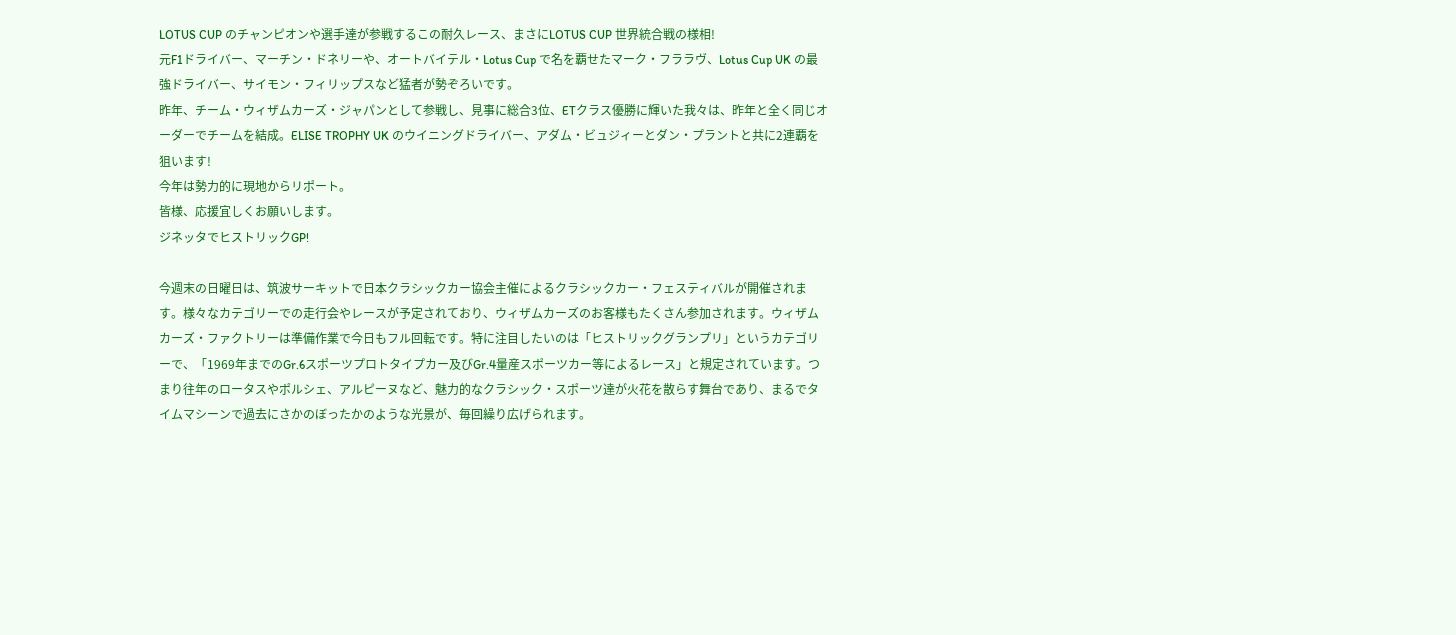LOTUS CUP のチャンピオンや選手達が参戦するこの耐久レース、まさにLOTUS CUP 世界統合戦の様相!
元F1ドライバー、マーチン・ドネリーや、オートバイテル・Lotus Cup で名を覇せたマーク・フララヴ、Lotus Cup UK の最強ドライバー、サイモン・フィリップスなど猛者が勢ぞろいです。
昨年、チーム・ウィザムカーズ・ジャパンとして参戦し、見事に総合3位、ETクラス優勝に輝いた我々は、昨年と全く同じオーダーでチームを結成。ELISE TROPHY UK のウイニングドライバー、アダム・ビュジィーとダン・プラントと共に2連覇を狙います!
今年は勢力的に現地からリポート。
皆様、応援宜しくお願いします。
ジネッタでヒストリックGP!

今週末の日曜日は、筑波サーキットで日本クラシックカー協会主催によるクラシックカー・フェスティバルが開催されます。様々なカテゴリーでの走行会やレースが予定されており、ウィザムカーズのお客様もたくさん参加されます。ウィザムカーズ・ファクトリーは準備作業で今日もフル回転です。特に注目したいのは「ヒストリックグランプリ」というカテゴリーで、「1969年までのGr.6スポーツプロトタイプカー及びGr.4量産スポーツカー等によるレース」と規定されています。つまり往年のロータスやポルシェ、アルピーヌなど、魅力的なクラシック・スポーツ達が火花を散らす舞台であり、まるでタイムマシーンで過去にさかのぼったかのような光景が、毎回繰り広げられます。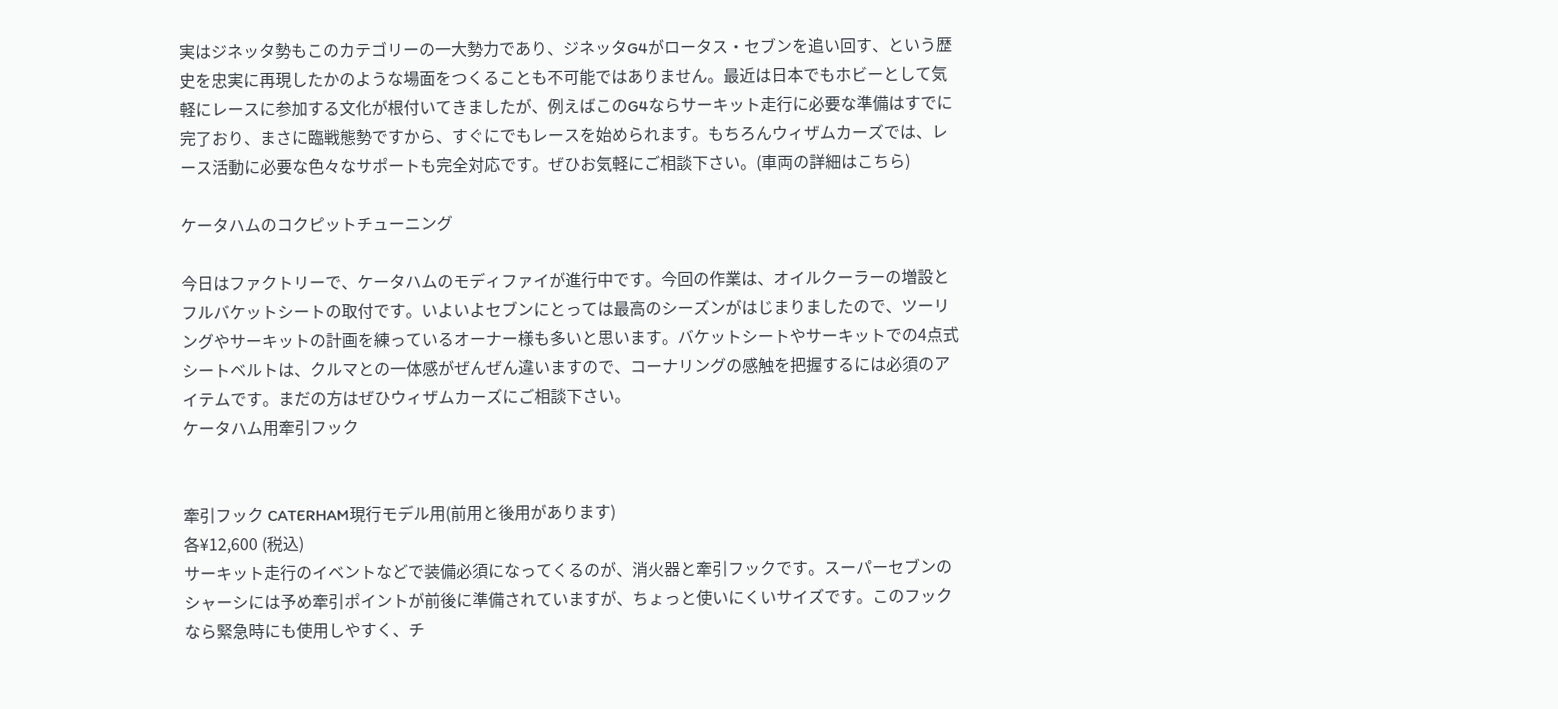実はジネッタ勢もこのカテゴリーの一大勢力であり、ジネッタG4がロータス・セブンを追い回す、という歴史を忠実に再現したかのような場面をつくることも不可能ではありません。最近は日本でもホビーとして気軽にレースに参加する文化が根付いてきましたが、例えばこのG4ならサーキット走行に必要な準備はすでに完了おり、まさに臨戦態勢ですから、すぐにでもレースを始められます。もちろんウィザムカーズでは、レース活動に必要な色々なサポートも完全対応です。ぜひお気軽にご相談下さい。(車両の詳細はこちら)

ケータハムのコクピットチューニング

今日はファクトリーで、ケータハムのモディファイが進行中です。今回の作業は、オイルクーラーの増設とフルバケットシートの取付です。いよいよセブンにとっては最高のシーズンがはじまりましたので、ツーリングやサーキットの計画を練っているオーナー様も多いと思います。バケットシートやサーキットでの4点式シートベルトは、クルマとの一体感がぜんぜん違いますので、コーナリングの感触を把握するには必須のアイテムです。まだの方はぜひウィザムカーズにご相談下さい。
ケータハム用牽引フック


牽引フック CATERHAM現行モデル用(前用と後用があります)
各¥12,600 (税込)
サーキット走行のイベントなどで装備必須になってくるのが、消火器と牽引フックです。スーパーセブンのシャーシには予め牽引ポイントが前後に準備されていますが、ちょっと使いにくいサイズです。このフックなら緊急時にも使用しやすく、チ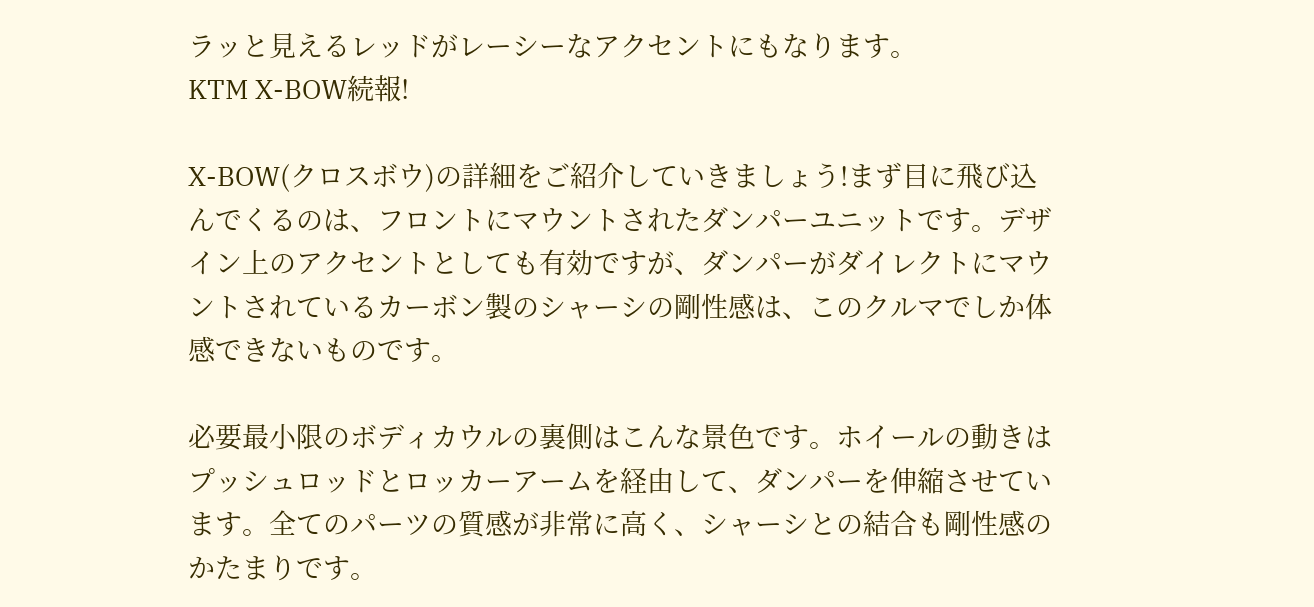ラッと見えるレッドがレーシーなアクセントにもなります。
KTM X-BOW続報!

X-BOW(クロスボウ)の詳細をご紹介していきましょう!まず目に飛び込んでくるのは、フロントにマウントされたダンパーユニットです。デザイン上のアクセントとしても有効ですが、ダンパーがダイレクトにマウントされているカーボン製のシャーシの剛性感は、このクルマでしか体感できないものです。

必要最小限のボディカウルの裏側はこんな景色です。ホイールの動きはプッシュロッドとロッカーアームを経由して、ダンパーを伸縮させています。全てのパーツの質感が非常に高く、シャーシとの結合も剛性感のかたまりです。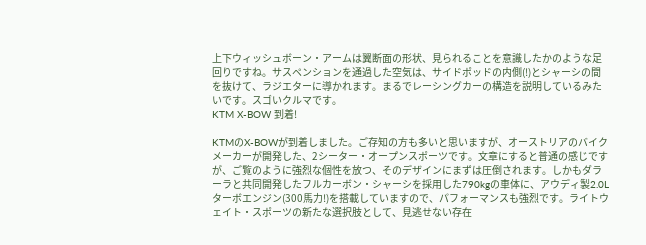上下ウィッシュボーン・アームは翼断面の形状、見られることを意識したかのような足回りですね。サスペンションを通過した空気は、サイドポッドの内側(!)とシャーシの間を抜けて、ラジエターに導かれます。まるでレーシングカーの構造を説明しているみたいです。スゴいクルマです。
KTM X-BOW 到着!

KTMのX-BOWが到着しました。ご存知の方も多いと思いますが、オーストリアのバイクメーカーが開発した、2シーター・オープンスポーツです。文章にすると普通の感じですが、ご覧のように強烈な個性を放つ、そのデザインにまずは圧倒されます。しかもダラーラと共同開発したフルカーボン・シャーシを採用した790kgの車体に、アウディ製2.0Lターボエンジン(300馬力!)を搭載していますので、パフォーマンスも強烈です。ライトウェイト・スポーツの新たな選択肢として、見逃せない存在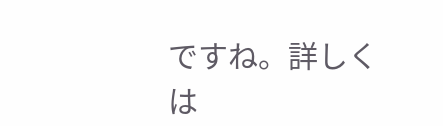ですね。詳しくは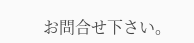お問合せ下さい。